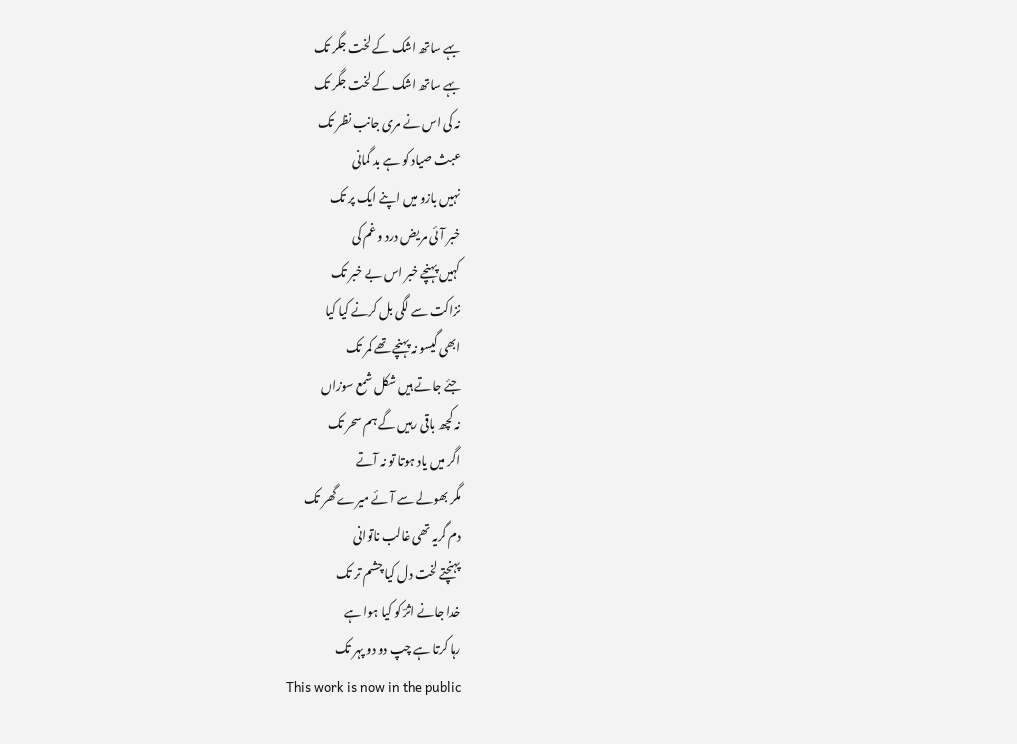بہے ساتھ اشک کے لخت جگر تک
بہے ساتھ اشک کے لخت جگر تک
نہ کی اس نے مری جانب نظر تک
عبث صیاد کو ہے بد گمانی
نہیں بازو میں اپنے ایک پر تک
خبر آئی مریض درد و غم کی
کہیں پہنچے خبر اس بے خبر تک
نزاکت سے لگی بل کرنے کیا کیا
ابھی گیسو نہ پہنچے تھے کمر تک
جئے جاتے ہیں شکل شمع سوزاں
نہ کچھ باقی رہیں گے ہم سحر تک
اگر میں یاد ہوتا تو نہ آتے
مگر بھولے سے آئے میرے گھر تک
دم گریہ تھی غالب ناتوانی
پہنچتے لخت دل کیا چشم تر تک
خدا جانے اثرؔ کو کیا ہوا ہے
رہا کرتا ہے چپ دو دو پہر تک
This work is now in the public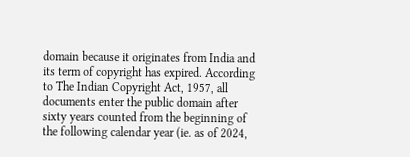domain because it originates from India and its term of copyright has expired. According to The Indian Copyright Act, 1957, all documents enter the public domain after sixty years counted from the beginning of the following calendar year (ie. as of 2024,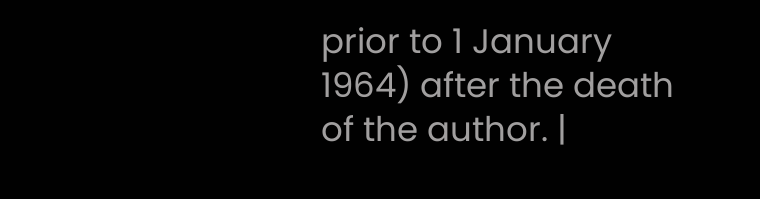prior to 1 January 1964) after the death of the author. |